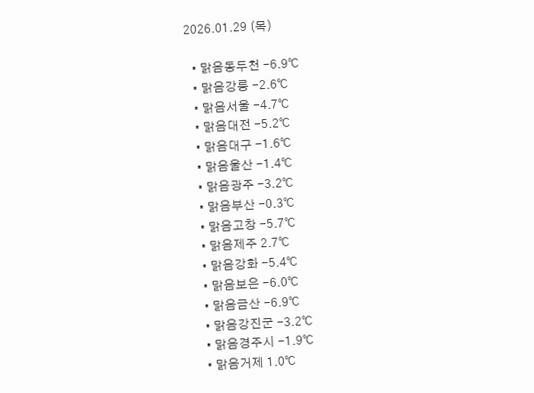2026.01.29 (목)

  • 맑음동두천 -6.9℃
  • 맑음강릉 -2.6℃
  • 맑음서울 -4.7℃
  • 맑음대전 -5.2℃
  • 맑음대구 -1.6℃
  • 맑음울산 -1.4℃
  • 맑음광주 -3.2℃
  • 맑음부산 -0.3℃
  • 맑음고창 -5.7℃
  • 맑음제주 2.7℃
  • 맑음강화 -5.4℃
  • 맑음보은 -6.0℃
  • 맑음금산 -6.9℃
  • 맑음강진군 -3.2℃
  • 맑음경주시 -1.9℃
  • 맑음거제 1.0℃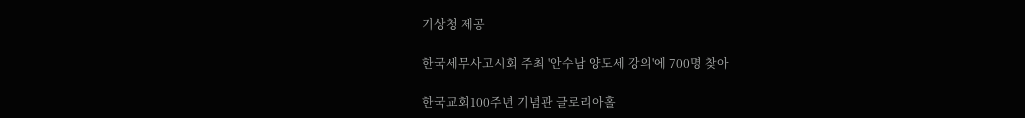기상청 제공

한국세무사고시회 주최 '안수남 양도세 강의'에 700명 찾아

한국교회100주년 기념관 글로리아홀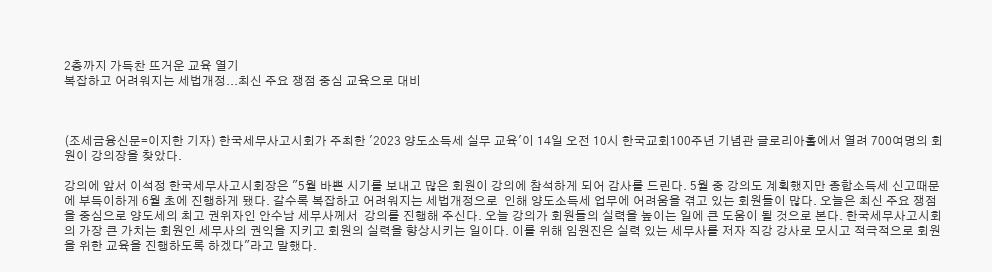2층까지 가득찬 뜨거운 교육 열기
복잡하고 어려워지는 세법개정...최신 주요 쟁점 중심 교육으로 대비



(조세금융신문=이지한 기자) 한국세무사고시회가 주최한 '2023 양도소득세 실무 교육'이 14일 오전 10시 한국교회100주년 기념관 글로리아홀에서 열려 700여명의 회원이 강의장을 찾았다.

강의에 앞서 이석정 한국세무사고시회장은 "5월 바쁜 시기를 보내고 많은 회원이 강의에 참석하게 되어 감사를 드린다. 5월 중 강의도 계획했지만 종합소득세 신고때문에 부득이하게 6월 초에 진행하게 됐다. 갈수록 복잡하고 어려워지는 세법개정으로  인해 양도소득세 업무에 어려움을 겪고 있는 회원들이 많다. 오늘은 최신 주요 쟁점을 중심으로 양도세의 최고 권위자인 안수남 세무사께서  강의를 진행해 주신다. 오늘 강의가 회원들의 실력을 높이는 일에 큰 도움이 될 것으로 본다. 한국세무사고시회의 가장 큰 가치는 회원인 세무사의 권익을 지키고 회원의 실력을 향상시키는 일이다. 이를 위해 임원진은 실력 있는 세무사를 저자 직강 강사로 모시고 적극적으로 회원을 위한 교육을 진행하도록 하겠다"라고 말했다.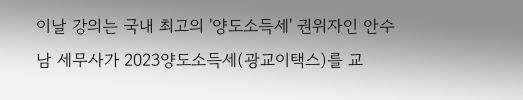이날 강의는 국내 최고의 '양도소득세' 권위자인 안수남 세무사가 2023양도소득세(광교이택스)를 교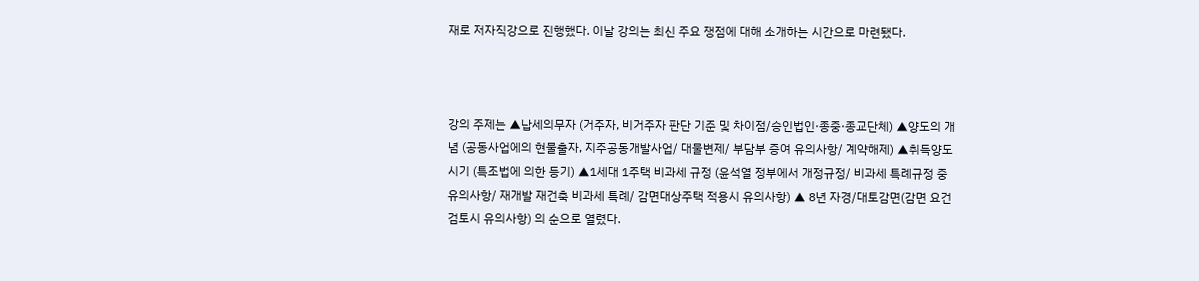재로 저자직강으로 진행했다. 이날 강의는 최신 주요 쟁점에 대해 소개하는 시간으로 마련됐다.



강의 주제는 ▲납세의무자 (거주자, 비거주자 판단 기준 및 차이점/승인법인·종중·종교단체) ▲양도의 개념 (공동사업에의 현물출자, 지주공동개발사업/ 대물변제/ 부담부 증여 유의사항/ 계약해제) ▲취득양도시기 (특조법에 의한 등기) ▲1세대 1주택 비과세 규정 (윤석열 정부에서 개정규정/ 비과세 특례규정 중 유의사항/ 재개발 재건축 비과세 특례/ 감면대상주택 적용시 유의사항) ▲ 8년 자경/대토감면(감면 요건 검토시 유의사항) 의 순으로 열렸다.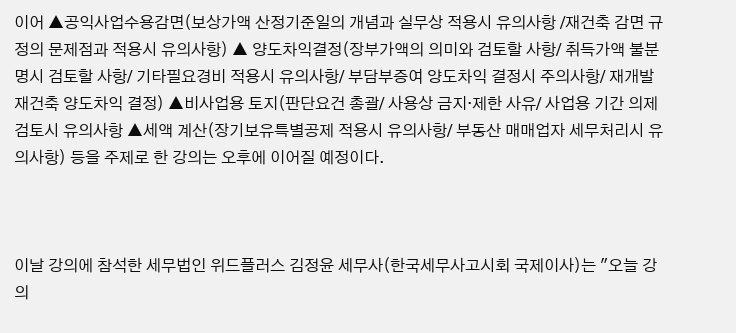이어 ▲공익사업수용감면(보상가액 산정기준일의 개념과 실무상 적용시 유의사항 /재건축 감면 규정의 문제점과 적용시 유의사항) ▲ 양도차익결정(장부가액의 의미와 검토할 사항/ 취득가액 불분명시 검토할 사항/ 기타필요경비 적용시 유의사항/ 부담부증여 양도차익 결정시 주의사항/ 재개발 재건축 양도차익 결정) ▲비사업용 토지(판단요건 총괄/ 사용상 금지·제한 사유/ 사업용 기간 의제 검토시 유의사항 ▲세액 계산(장기보유특별공제 적용시 유의사항/ 부동산 매매업자 세무처리시 유의사항) 등을 주제로 한 강의는 오후에 이어질 예정이다.



이날 강의에 참석한 세무법인 위드플러스 김정윤 세무사(한국세무사고시회 국제이사)는 "오늘 강의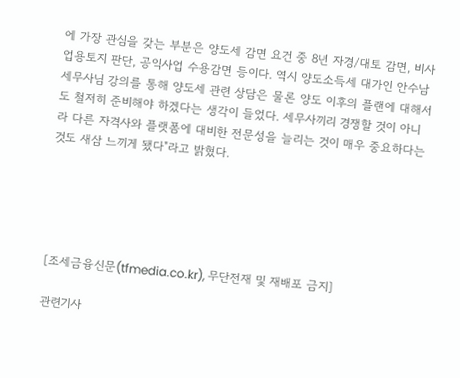에 가장 관심을 갖는 부분은 양도세 감면 요건 중 8년 자경/대토 감면, 비사업용토지 판단, 공익사업 수용감면 등이다. 역시 양도소득세 대가인 안수남 세무사님 강의를 통해 양도세 관련 상담은 물론 양도 이후의 플랜에 대해서도 철저히 준비해야 하겠다는 생각이 들었다. 세무사끼리 경쟁할 것이 아니라 다른 자격사와 플랫폼에 대비한 전문성을 늘리는 것이 매우 중요하다는 것도 새삼 느끼게 됐다"라고 밝혔다.





[조세금융신문(tfmedia.co.kr), 무단전재 및 재배포 금지]

관련기사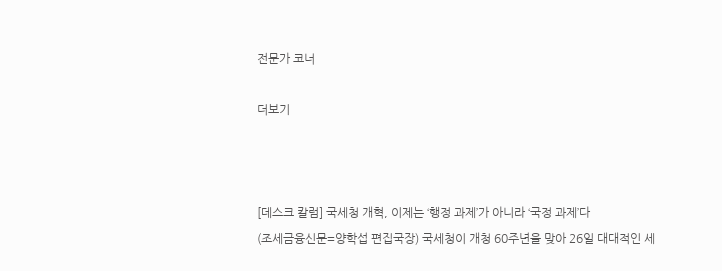전문가 코너

더보기



[데스크 칼럼] 국세청 개혁, 이제는 ‘행정 과제’가 아니라 ‘국정 과제’다
(조세금융신문=양학섭 편집국장) 국세청이 개청 60주년을 맞아 26일 대대적인 세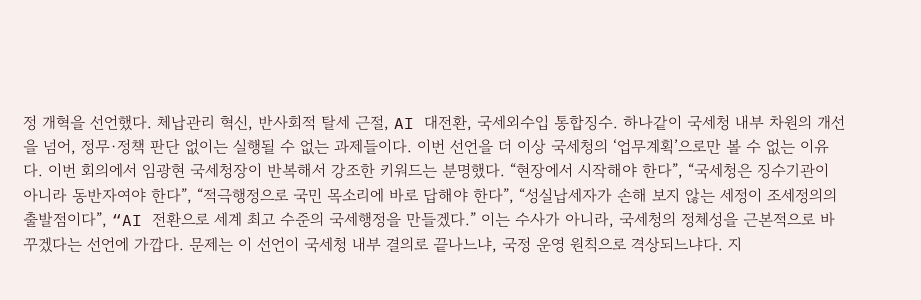정 개혁을 선언했다. 체납관리 혁신, 반사회적 탈세 근절, AI 대전환, 국세외수입 통합징수. 하나같이 국세청 내부 차원의 개선을 넘어, 정무·정책 판단 없이는 실행될 수 없는 과제들이다. 이번 선언을 더 이상 국세청의 ‘업무계획’으로만 볼 수 없는 이유다. 이번 회의에서 임광현 국세청장이 반복해서 강조한 키워드는 분명했다. “현장에서 시작해야 한다”, “국세청은 징수기관이 아니라 동반자여야 한다”, “적극행정으로 국민 목소리에 바로 답해야 한다”, “성실납세자가 손해 보지 않는 세정이 조세정의의 출발점이다”, “AI 전환으로 세계 최고 수준의 국세행정을 만들겠다.” 이는 수사가 아니라, 국세청의 정체성을 근본적으로 바꾸겠다는 선언에 가깝다. 문제는 이 선언이 국세청 내부 결의로 끝나느냐, 국정 운영 원칙으로 격상되느냐다. 지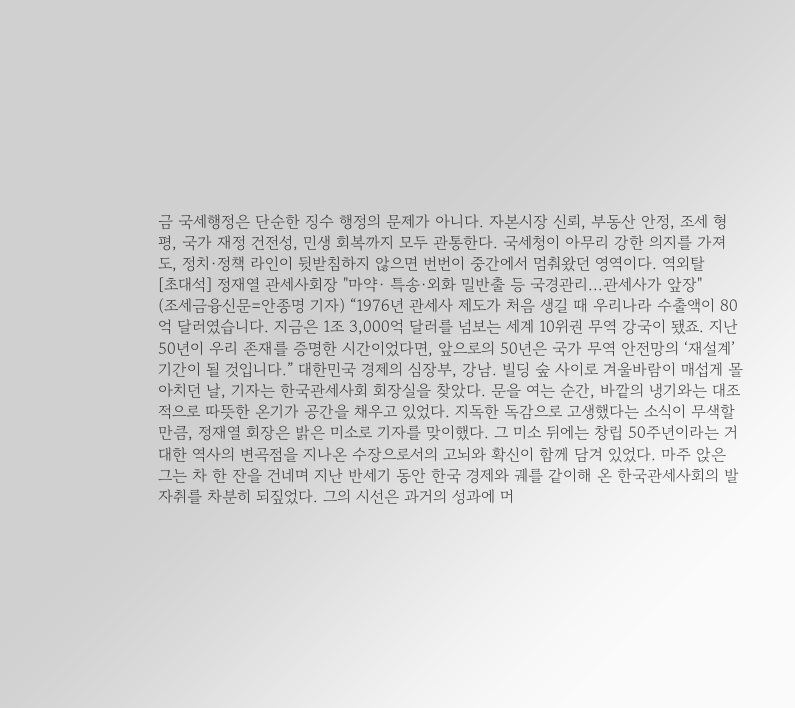금 국세행정은 단순한 징수 행정의 문제가 아니다. 자본시장 신뢰, 부동산 안정, 조세 형평, 국가 재정 건전성, 민생 회복까지 모두 관통한다. 국세청이 아무리 강한 의지를 가져도, 정치·정책 라인이 뒷받침하지 않으면 번번이 중간에서 멈춰왔던 영역이다. 역외탈
[초대석] 정재열 관세사회장 "마약· 특송·외화 밀반출 등 국경관리...관세사가 앞장"
(조세금융신문=안종명 기자) “1976년 관세사 제도가 처음 생길 때 우리나라 수출액이 80억 달러였습니다. 지금은 1조 3,000억 달러를 넘보는 세계 10위권 무역 강국이 됐죠. 지난 50년이 우리 존재를 증명한 시간이었다면, 앞으로의 50년은 국가 무역 안전망의 ‘재설계’ 기간이 될 것입니다.” 대한민국 경제의 심장부, 강남. 빌딩 숲 사이로 겨울바람이 매섭게 몰아치던 날, 기자는 한국관세사회 회장실을 찾았다. 문을 여는 순간, 바깥의 냉기와는 대조적으로 따뜻한 온기가 공간을 채우고 있었다. 지독한 독감으로 고생했다는 소식이 무색할 만큼, 정재열 회장은 밝은 미소로 기자를 맞이했다. 그 미소 뒤에는 창립 50주년이라는 거대한 역사의 변곡점을 지나온 수장으로서의 고뇌와 확신이 함께 담겨 있었다. 마주 앉은 그는 차 한 잔을 건네며 지난 반세기 동안 한국 경제와 궤를 같이해 온 한국관세사회의 발자취를 차분히 되짚었다. 그의 시선은 과거의 성과에 머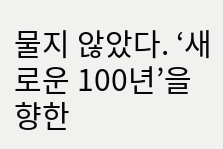물지 않았다. ‘새로운 100년’을 향한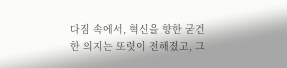다짐 속에서, 혁신을 향한 굳건한 의지는 또렷이 전해졌고, 그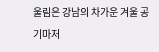울림은 강남의 차가운 겨울 공기마저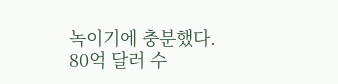녹이기에 충분했다. 80억 달러 수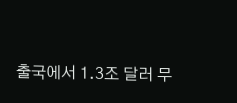출국에서 1.3조 달러 무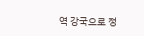역 강국으로 정